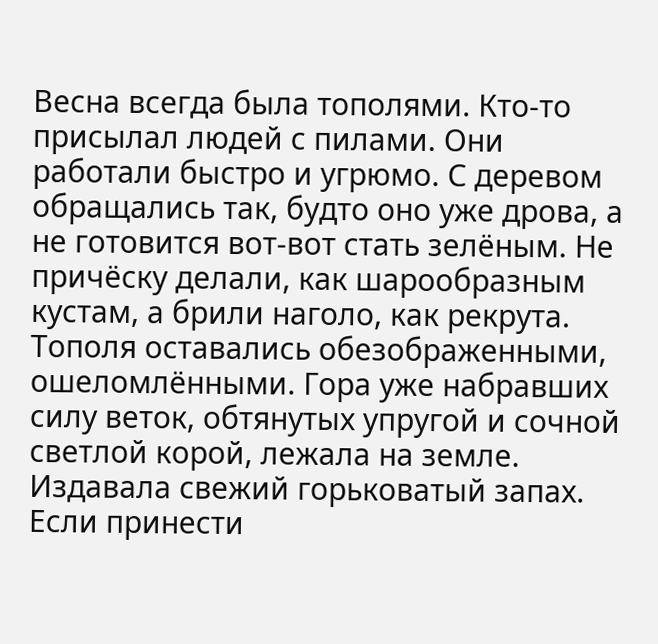Весна всегда была тополями. Кто-то присылал людей с пилами. Они работали быстро и угрюмо. С деревом обращались так, будто оно уже дрова, а не готовится вот-вот стать зелёным. Не причёску делали, как шарообразным кустам, а брили наголо, как рекрута. Тополя оставались обезображенными, ошеломлёнными. Гора уже набравших силу веток, обтянутых упругой и сочной светлой корой, лежала на земле. Издавала свежий горьковатый запах. Если принести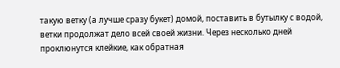такую ветку (а лучше сразу букет) домой, поставить в бутылку с водой, ветки продолжат дело всей своей жизни. Через несколько дней проклюнутся клейкие, как обратная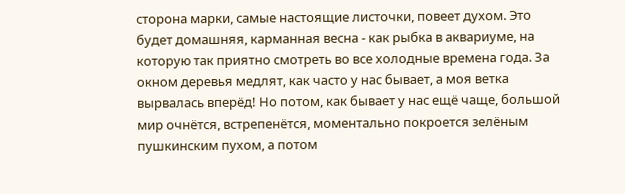сторона марки, самые настоящие листочки, повеет духом. Это будет домашняя, карманная весна - как рыбка в аквариуме, на которую так приятно смотреть во все холодные времена года. За окном деревья медлят, как часто у нас бывает, а моя ветка вырвалась вперёд! Но потом, как бывает у нас ещё чаще, большой мир очнётся, встрепенётся, моментально покроется зелёным пушкинским пухом, а потом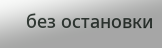без остановки